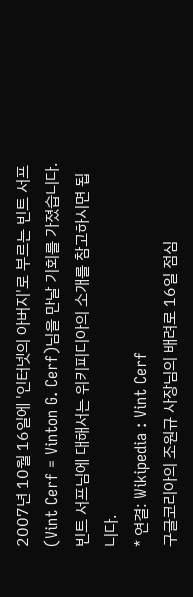2007년 10월 16일에 '인터넷의 아버지'로 부르는 빈트 서프(Vint Cerf = Vinton G. Cerf)님을 만날 기회를 가졌습니다. 빈트 서프님에 대해서는 위키피디아의 소개를 참고하시면 됩니다.
* 연결: Wikipedia : Vint Cerf
구글코리아의 조원규 사장님의 배려로 16일 점심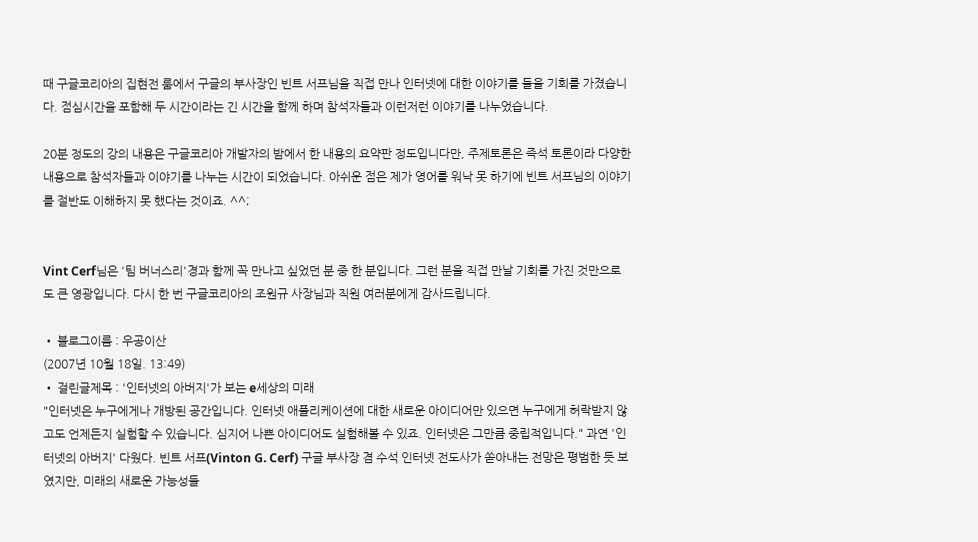때 구글코리아의 집현전 룸에서 구글의 부사장인 빈트 서프님을 직접 만나 인터넷에 대한 이야기를 들을 기회를 가졌습니다. 점심시간을 포함해 두 시간이라는 긴 시간을 함께 하며 참석자들과 이런저런 이야기를 나누었습니다.

20분 정도의 강의 내용은 구글코리아 개발자의 밤에서 한 내용의 요약판 정도입니다만, 주제토론은 즉석 토론이라 다양한 내용으로 참석자들과 이야기를 나누는 시간이 되었습니다. 아쉬운 점은 제가 영어를 워낙 못 하기에 빈트 서프님의 이야기를 절반도 이해하지 못 했다는 것이죠. ^^;


Vint Cerf님은 '팀 버너스리'경과 함께 꼭 만나고 싶었던 분 중 한 분입니다. 그런 분을 직접 만날 기회를 가진 것만으로도 큰 영광입니다. 다시 한 번 구글코리아의 조원규 사장님과 직원 여러분에게 감사드립니다.

• 블로그이름 : 우공이산
(2007년 10월 18일. 13:49)
• 걸린글제목 : '인터넷의 아버지'가 보는 e세상의 미래
"인터넷은 누구에게나 개방된 공간입니다. 인터넷 애플리케이션에 대한 새로운 아이디어만 있으면 누구에게 허락받지 않고도 언제든지 실험할 수 있습니다. 심지어 나쁜 아이디어도 실험해볼 수 있죠. 인터넷은 그만큼 중립적입니다." 과연 '인터넷의 아버지' 다웠다. 빈트 서프(Vinton G. Cerf) 구글 부사장 겸 수석 인터넷 전도사가 쏟아내는 전망은 평범한 듯 보였지만, 미래의 새로운 가능성들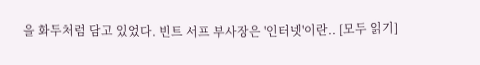을 화두처럼 담고 있었다. 빈트 서프 부사장은 '인터넷'이란.. [모두 읽기]